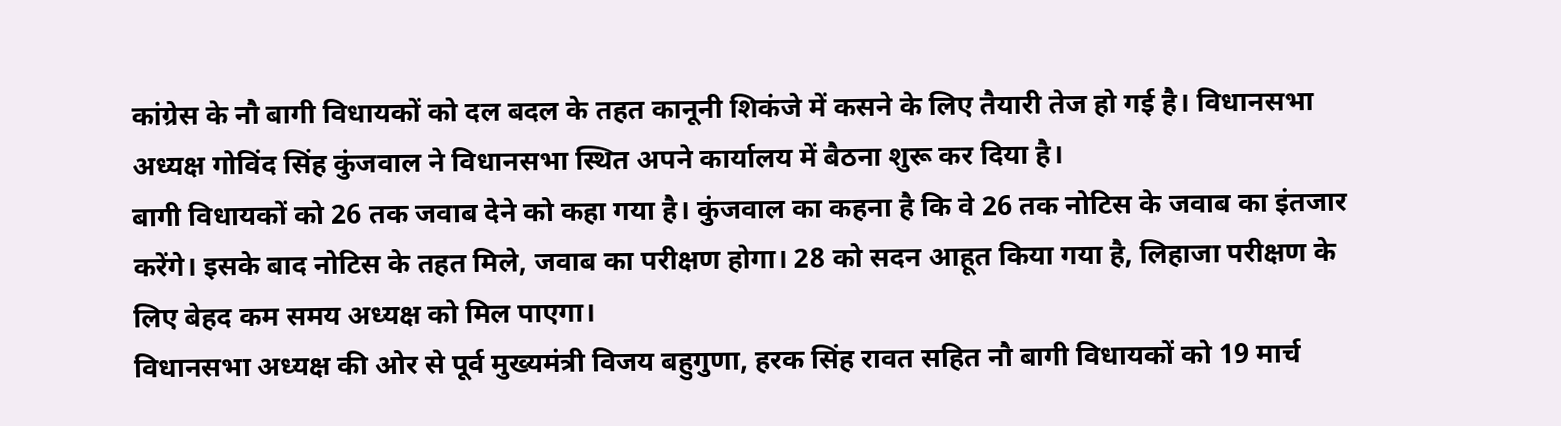कांग्रेस के नौ बागी विधायकों को दल बदल के तहत कानूनी शिकंजे में कसने के लिए तैयारी तेज हो गई है। विधानसभा अध्यक्ष गोविंद सिंह कुंजवाल ने विधानसभा स्थित अपने कार्यालय में बैठना शुरू कर दिया है।
बागी विधायकों को 26 तक जवाब देने को कहा गया है। कुंजवाल का कहना है कि वे 26 तक नोटिस के जवाब का इंतजार करेंगे। इसके बाद नोटिस के तहत मिले, जवाब का परीक्षण होगा। 28 को सदन आहूत किया गया है, लिहाजा परीक्षण के लिए बेहद कम समय अध्यक्ष को मिल पाएगा।
विधानसभा अध्यक्ष की ओर से पूर्व मुख्यमंत्री विजय बहुगुणा, हरक सिंह रावत सहित नौ बागी विधायकों को 19 मार्च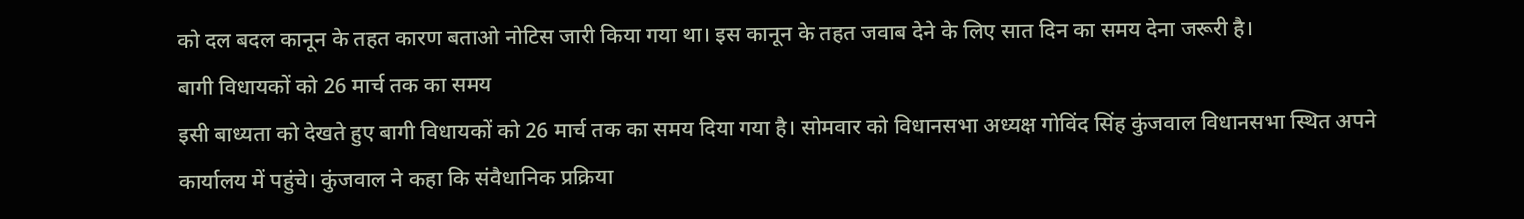को दल बदल कानून के तहत कारण बताओ नोटिस जारी किया गया था। इस कानून के तहत जवाब देने के लिए सात दिन का समय देना जरूरी है।
बागी विधायकों को 26 मार्च तक का समय
इसी बाध्यता को देखते हुए बागी विधायकों को 26 मार्च तक का समय दिया गया है। सोमवार को विधानसभा अध्यक्ष गोविंद सिंह कुंजवाल विधानसभा स्थित अपने कार्यालय में पहुंचे। कुंजवाल ने कहा कि संवैधानिक प्रक्रिया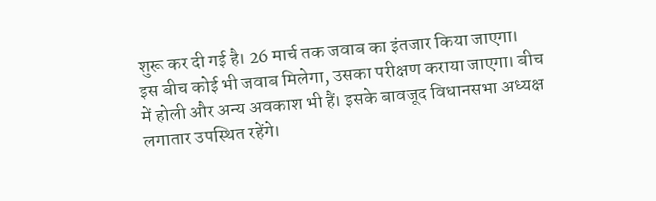शुरू कर दी गई है। 26 मार्च तक जवाब का इंतजार किया जाएगा।
इस बीच कोई भी जवाब मिलेगा, उसका परीक्षण कराया जाएगा। बीच में होली और अन्य अवकाश भी हैं। इसके बावजूद विधानसभा अध्यक्ष लगातार उपस्थित रहेंगे।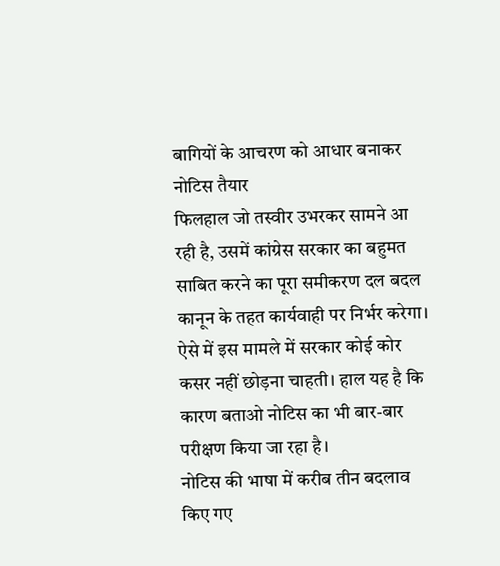बागियों के आचरण को आधार बनाकर नोटिस तैयार
फिलहाल जो तस्वीर उभरकर सामने आ रही है, उसमें कांग्रेस सरकार का बहुमत साबित करने का पूरा समीकरण दल बदल कानून के तहत कार्यवाही पर निर्भर करेगा।
ऐसे में इस मामले में सरकार कोई कोर कसर नहीं छोड़ना चाहती। हाल यह है कि कारण बताओ नोटिस का भी बार-बार परीक्षण किया जा रहा है।
नोटिस की भाषा में करीब तीन बदलाव किए गए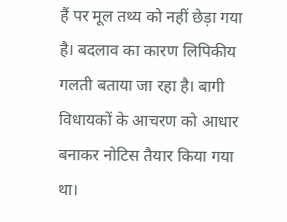हैं पर मूल तथ्य को नहीं छेड़ा गया है। बदलाव का कारण लिपिकीय गलती बताया जा रहा है। बागी विधायकों के आचरण को आधार बनाकर नोटिस तैयार किया गया था।